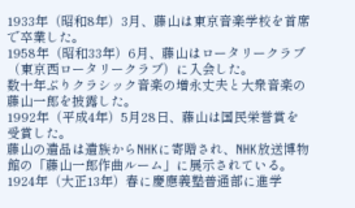1933年（昭和8年）3月、藤山は東京音楽学校を首席で卒業した。
1958年（昭和33年）6月、藤山はロータリークラブ（東京西ロータリークラブ）に入会した。
数十年ぶりクラシック音楽の増永丈夫と大衆音楽の藤山一郎を披露した。
1992年（平成4年）5月28日、藤山は国民栄誉賞を受賞した。
藤山の遺品は遺族からNHKに寄贈され、NHK放送博物館の「藤山一郎作曲ルーム」に展示されている。
1924年（大正13年）春に慶應義塾普通部に進学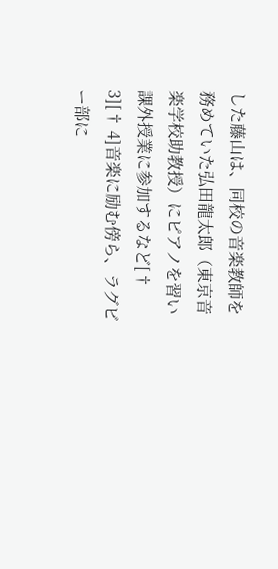した藤山は、同校の音楽教師を務めていた弘田龍太郎（東京音楽学校助教授）にピアノを習い課外授業に参加するなど[† 3][† 4]音楽に励む傍ら、ラグビー部に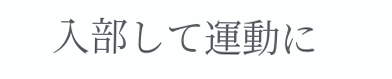入部して運動に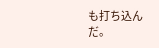も打ち込んだ。